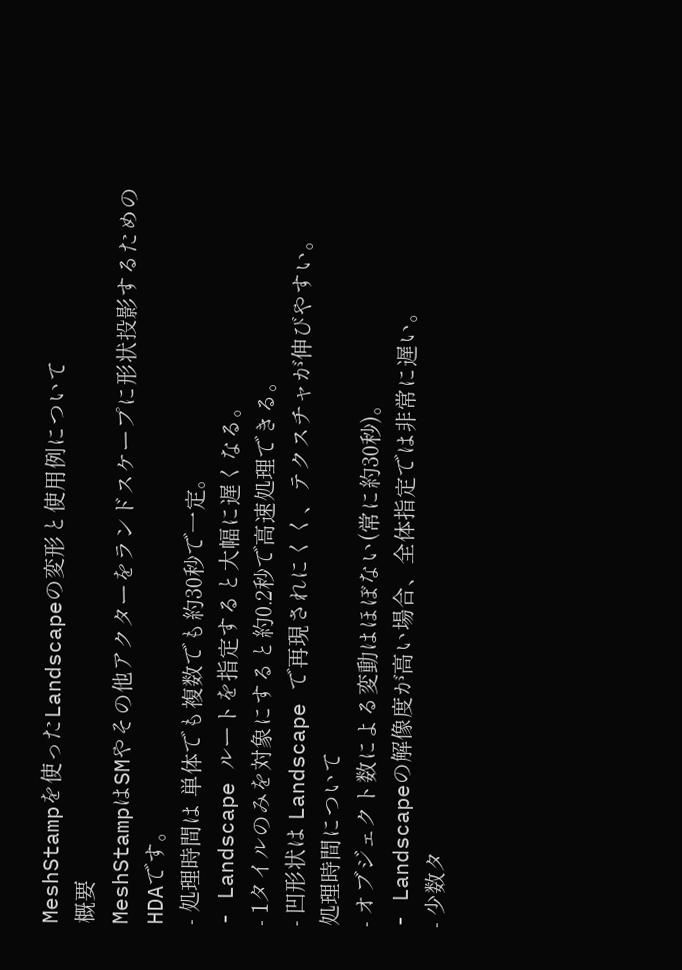MeshStampを使ったLandscapeの変形と使用例について
概要
MeshStampはSMやその他アクターをランドスケープに形状投影するためのHDAです。
- 処理時間は 単体でも複数でも約30秒で一定。
- Landscape ルートを指定すると大幅に遅くなる。
- 1タイルのみを対象にすると約0.2秒で高速処理できる。
- 凹形状は Landscape で再現されにくく、テクスチャが伸びやすい。
処理時間について
- オブジェクト数による変動はほぼない(常に約30秒)。
- Landscapeの解像度が高い場合、全体指定では非常に遅い。
- 少数タ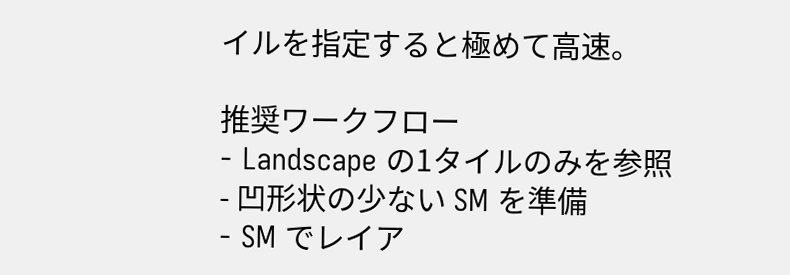イルを指定すると極めて高速。

推奨ワークフロー
- Landscape の1タイルのみを参照
- 凹形状の少ない SM を準備
- SM でレイア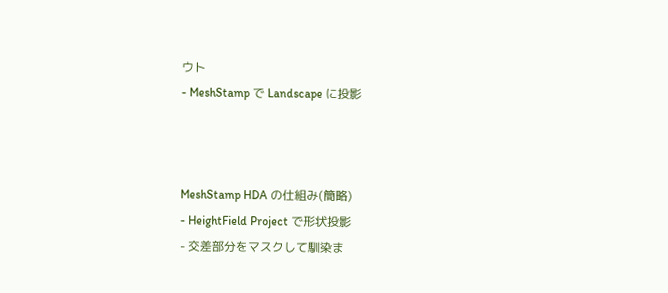ウト
- MeshStamp で Landscape に投影



MeshStamp HDA の仕組み(簡略)
- HeightField Project で形状投影
- 交差部分をマスクして馴染ま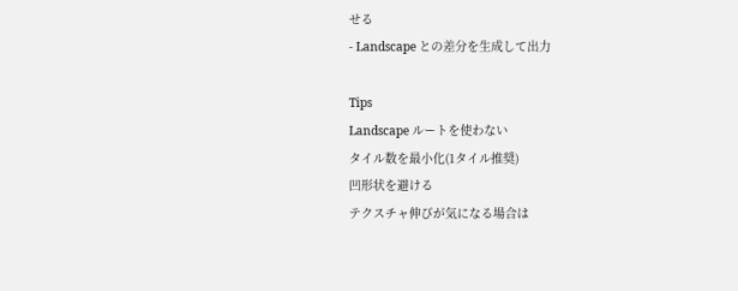せる
- Landscape との差分を生成して出力

Tips
Landscape ルートを使わない
タイル数を最小化(1タイル推奨)
凹形状を避ける
テクスチャ伸びが気になる場合は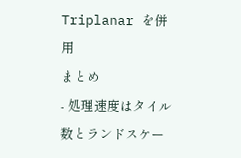Triplanar を併用
まとめ
- 処理速度はタイル数とランドスケー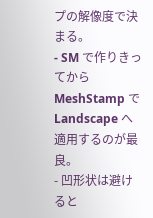プの解像度で決まる。
- SM で作りきってから MeshStamp で Landscape へ適用するのが最良。
- 凹形状は避けると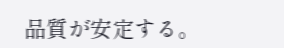品質が安定する。